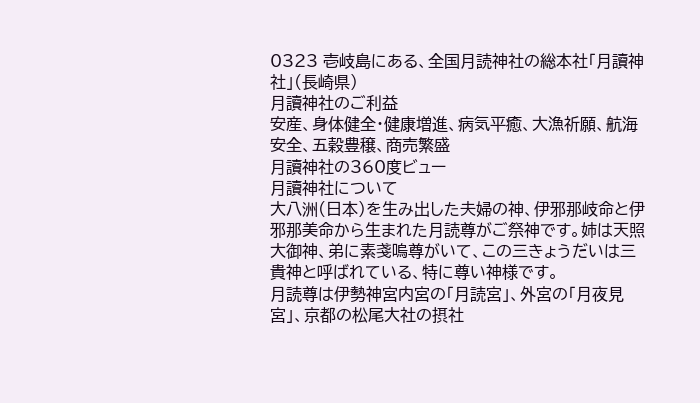0323 壱岐島にある、全国月読神社の総本社「月讀神社」(長崎県)
月讀神社のご利益
安産、身体健全・健康増進、病気平癒、大漁祈願、航海安全、五穀豊穣、商売繁盛
月讀神社の360度ビュー
月讀神社について
大八洲(日本)を生み出した夫婦の神、伊邪那岐命と伊邪那美命から生まれた月読尊がご祭神です。姉は天照大御神、弟に素戔嗚尊がいて、この三きょうだいは三貴神と呼ばれている、特に尊い神様です。
月読尊は伊勢神宮内宮の「月読宮」、外宮の「月夜見宮」、京都の松尾大社の摂社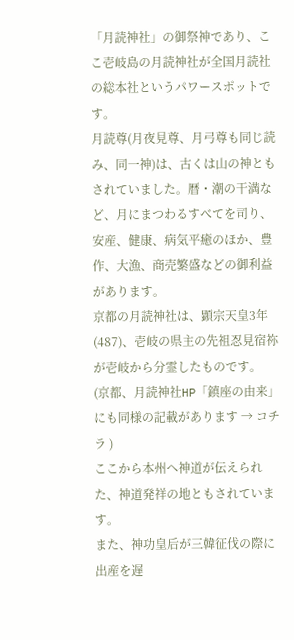「月読神社」の御祭神であり、ここ壱岐島の月読神社が全国月読社の総本社というパワースポットです。
月読尊(月夜見尊、月弓尊も同じ読み、同一神)は、古くは山の神ともされていました。暦・潮の干満など、月にまつわるすべてを司り、安産、健康、病気平癒のほか、豊作、大漁、商売繁盛などの御利益があります。
京都の月読神社は、顕宗天皇3年(487)、壱岐の県主の先祖忍見宿祢が壱岐から分霊したものです。
(京都、月読神社HP「鎮座の由来」にも同様の記載があります → コチラ )
ここから本州へ神道が伝えられた、神道発祥の地ともされています。
また、神功皇后が三韓征伐の際に出産を遅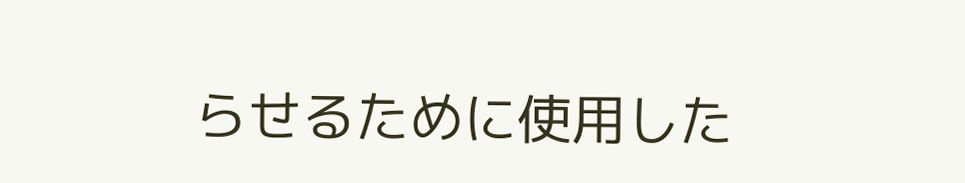らせるために使用した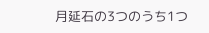月延石の3つのうち1つ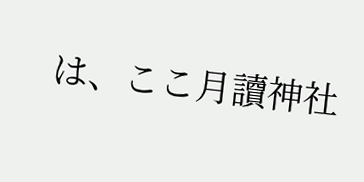は、ここ月讀神社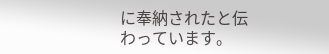に奉納されたと伝わっています。